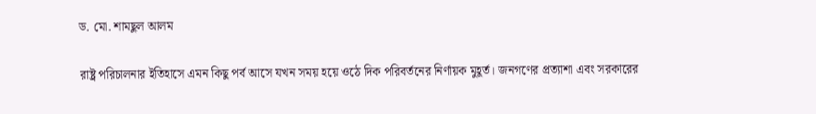ড. মো. শামছুল আলম

রাষ্ট্র পরিচালনার ইতিহাসে এমন কিছু পর্ব আসে যখন সময় হয়ে ওঠে দিক পরিবর্তনের নির্ণায়ক মুহূর্ত। জনগণের প্রত্যাশা এবং সরকারের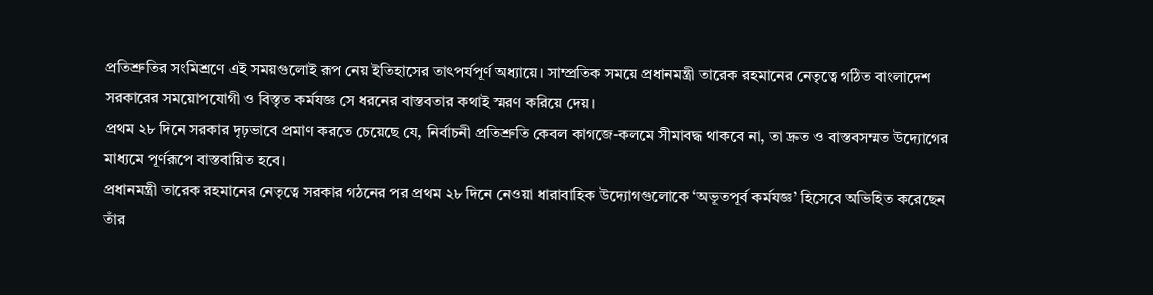প্রতিশ্রুতির সংমিশ্রণে এই সময়গুলোই রূপ নেয় ইতিহাসের তাৎপর্যপূর্ণ অধ্যায়ে। সাম্প্রতিক সময়ে প্রধানমন্ত্রী তারেক রহমানের নেতৃত্বে গঠিত বাংলাদেশ সরকারের সময়োপযোগী ও বিস্তৃত কর্মযজ্ঞ সে ধরনের বাস্তবতার কথাই স্মরণ করিয়ে দেয়।
প্রথম ২৮ দিনে সরকার দৃঢ়ভাবে প্রমাণ করতে চেয়েছে যে, নির্বাচনী প্রতিশ্রুতি কেবল কাগজে-কলমে সীমাবদ্ধ থাকবে না, তা দ্রুত ও বাস্তবসম্মত উদ্যোগের মাধ্যমে পূর্ণরূপে বাস্তবায়িত হবে।
প্রধানমন্ত্রী তারেক রহমানের নেতৃত্বে সরকার গঠনের পর প্রথম ২৮ দিনে নেওয়া ধারাবাহিক উদ্যোগগুলোকে ‘অভূতপূর্ব কর্মযজ্ঞ’ হিসেবে অভিহিত করেছেন তাঁর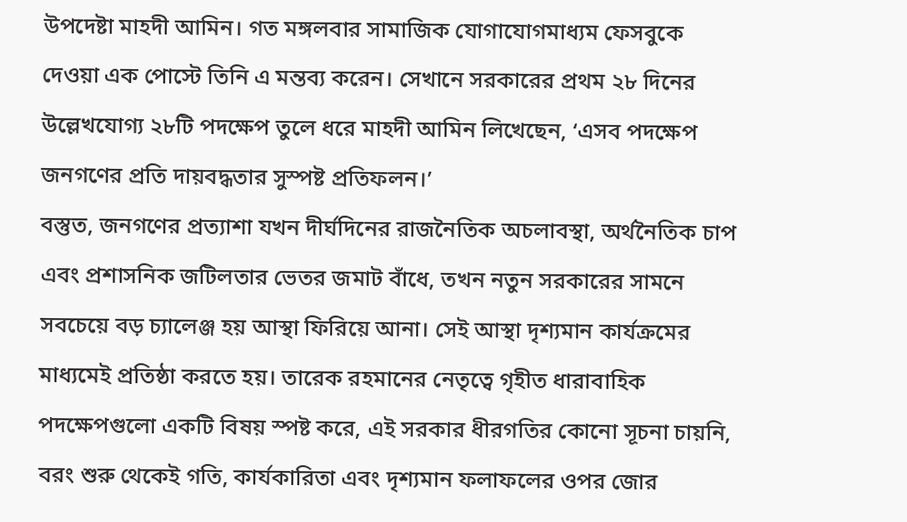উপদেষ্টা মাহদী আমিন। গত মঙ্গলবার সামাজিক যোগাযোগমাধ্যম ফেসবুকে দেওয়া এক পোস্টে তিনি এ মন্তব্য করেন। সেখানে সরকারের প্রথম ২৮ দিনের উল্লেখযোগ্য ২৮টি পদক্ষেপ তুলে ধরে মাহদী আমিন লিখেছেন, ‘এসব পদক্ষেপ জনগণের প্রতি দায়বদ্ধতার সুস্পষ্ট প্রতিফলন।’
বস্তুত, জনগণের প্রত্যাশা যখন দীর্ঘদিনের রাজনৈতিক অচলাবস্থা, অর্থনৈতিক চাপ এবং প্রশাসনিক জটিলতার ভেতর জমাট বাঁধে, তখন নতুন সরকারের সামনে সবচেয়ে বড় চ্যালেঞ্জ হয় আস্থা ফিরিয়ে আনা। সেই আস্থা দৃশ্যমান কার্যক্রমের মাধ্যমেই প্রতিষ্ঠা করতে হয়। তারেক রহমানের নেতৃত্বে গৃহীত ধারাবাহিক পদক্ষেপগুলো একটি বিষয় স্পষ্ট করে, এই সরকার ধীরগতির কোনো সূচনা চায়নি, বরং শুরু থেকেই গতি, কার্যকারিতা এবং দৃশ্যমান ফলাফলের ওপর জোর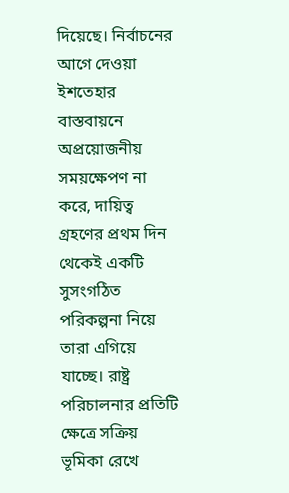দিয়েছে। নির্বাচনের আগে দেওয়া ইশতেহার বাস্তবায়নে অপ্রয়োজনীয় সময়ক্ষেপণ না করে, দায়িত্ব গ্রহণের প্রথম দিন থেকেই একটি সুসংগঠিত পরিকল্পনা নিয়ে তারা এগিয়ে যাচ্ছে। রাষ্ট্র পরিচালনার প্রতিটি ক্ষেত্রে সক্রিয় ভূমিকা রেখে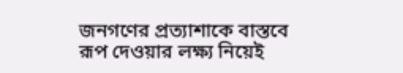জনগণের প্রত্যাশাকে বাস্তবে রূপ দেওয়ার লক্ষ্য নিয়েই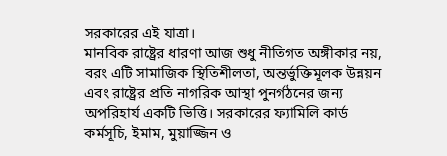সরকারের এই যাত্রা।
মানবিক রাষ্ট্রের ধারণা আজ শুধু নীতিগত অঙ্গীকার নয়, বরং এটি সামাজিক স্থিতিশীলতা, অন্তর্ভুক্তিমূলক উন্নয়ন এবং রাষ্ট্রের প্রতি নাগরিক আস্থা পুনর্গঠনের জন্য অপরিহার্য একটি ভিত্তি। সরকারের ফ্যামিলি কার্ড কর্মসূচি, ইমাম, মুয়াজ্জিন ও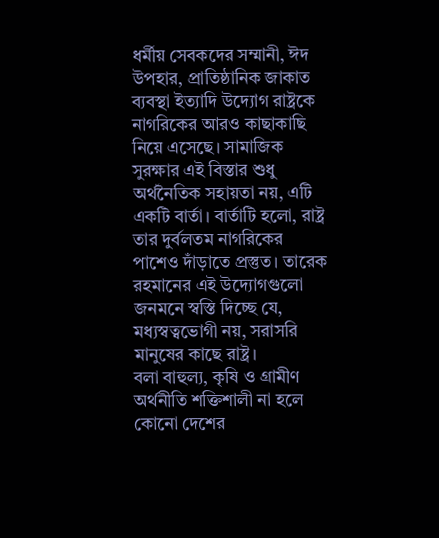ধর্মীয় সেবকদের সম্মানী, ঈদ উপহার, প্রাতিষ্ঠানিক জাকাত ব্যবস্থা ইত্যাদি উদ্যোগ রাষ্ট্রকে নাগরিকের আরও কাছাকাছি নিয়ে এসেছে। সামাজিক সুরক্ষার এই বিস্তার শুধু অর্থনৈতিক সহায়তা নয়, এটি একটি বার্তা। বার্তাটি হলো, রাষ্ট্র তার দুর্বলতম নাগরিকের পাশেও দাঁড়াতে প্রস্তুত। তারেক রহমানের এই উদ্যোগগুলো জনমনে স্বস্তি দিচ্ছে যে, মধ্যস্বত্বভোগী নয়, সরাসরি মানুষের কাছে রাষ্ট্র।
বলা বাহুল্য, কৃষি ও গ্রামীণ অর্থনীতি শক্তিশালী না হলে কোনো দেশের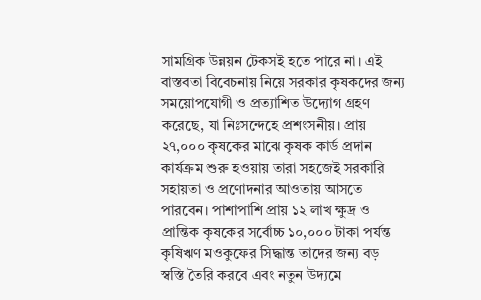সামগ্রিক উন্নয়ন টেকসই হতে পারে না। এই বাস্তবতা বিবেচনায় নিয়ে সরকার কৃষকদের জন্য সময়োপযোগী ও প্রত্যাশিত উদ্যোগ গ্রহণ করেছে, যা নিঃসন্দেহে প্রশংসনীয়। প্রায় ২৭,০০০ কৃষকের মাঝে কৃষক কার্ড প্রদান কার্যক্রম শুরু হওয়ায় তারা সহজেই সরকারি সহায়তা ও প্রণোদনার আওতায় আসতে পারবেন। পাশাপাশি প্রায় ১২ লাখ ক্ষুদ্র ও প্রান্তিক কৃষকের সর্বোচ্চ ১০,০০০ টাকা পর্যন্ত কৃষিঋণ মওকুফের সিদ্ধান্ত তাদের জন্য বড় স্বস্তি তৈরি করবে এবং নতুন উদ্যমে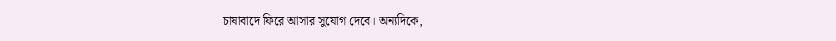চাষাবাদে ফিরে আসার সুযোগ দেবে। অন্যদিকে,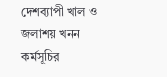দেশব্যাপী খাল ও জলাশয় খনন কর্মসূচির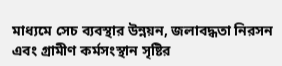মাধ্যমে সেচ ব্যবস্থার উন্নয়ন, জলাবদ্ধতা নিরসন এবং গ্রামীণ কর্মসংস্থান সৃষ্টির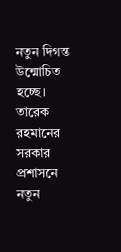নতুন দিগন্ত উন্মোচিত হচ্ছে।
তারেক রহমানের সরকার প্রশাসনে নতুন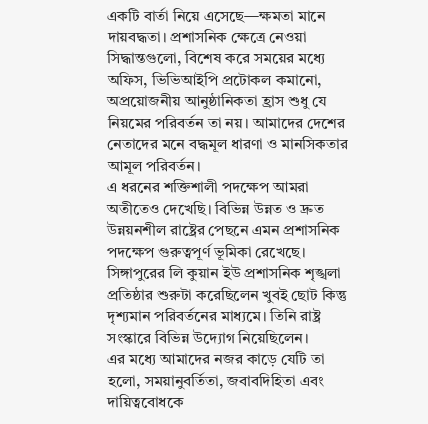একটি বার্তা নিয়ে এসেছে—ক্ষমতা মানে দায়বদ্ধতা। প্রশাসনিক ক্ষেত্রে নেওয়া সিদ্ধান্তগুলো, বিশেষ করে সময়ের মধ্যে অফিস, ভিভিআইপি প্রটোকল কমানো, অপ্রয়োজনীয় আনুষ্ঠানিকতা হ্রাস শুধু যে নিয়মের পরিবর্তন তা নয়। আমাদের দেশের নেতাদের মনে বদ্ধমূল ধারণা ও মানসিকতার আমূল পরিবর্তন।
এ ধরনের শক্তিশালী পদক্ষেপ আমরা অতীতেও দেখেছি। বিভিন্ন উন্নত ও দ্রুত উন্নয়নশীল রাষ্ট্রের পেছনে এমন প্রশাসনিক পদক্ষেপ গুরুত্বপূর্ণ ভূমিকা রেখেছে। সিঙ্গাপুরের লি কুয়ান ইউ প্রশাসনিক শৃঙ্খলা প্রতিষ্ঠার শুরুটা করেছিলেন খুবই ছোট কিন্তু দৃশ্যমান পরিবর্তনের মাধ্যমে। তিনি রাষ্ট্র সংস্কারে বিভিন্ন উদ্যোগ নিয়েছিলেন।
এর মধ্যে আমাদের নজর কাড়ে যেটি তা হলো, সময়ানুবর্তিতা, জবাবদিহিতা এবং দায়িত্ববোধকে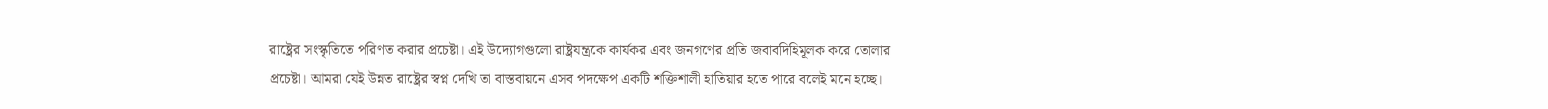রাষ্ট্রের সংস্কৃতিতে পরিণত করার প্রচেষ্টা। এই উদ্যোগগুলো রাষ্ট্রযন্ত্রকে কার্যকর এবং জনগণের প্রতি জবাবদিহিমূলক করে তোলার প্রচেষ্টা। আমরা যেই উন্নত রাষ্ট্রের স্বপ্ন দেখি তা বাস্তবায়নে এসব পদক্ষেপ একটি শক্তিশালী হাতিয়ার হতে পারে বলেই মনে হচ্ছে।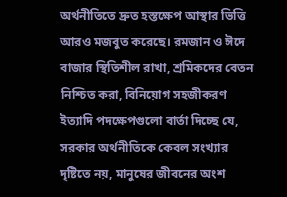অর্থনীতিতে দ্রুত হস্তক্ষেপ আস্থার ভিত্তি আরও মজবুত করেছে। রমজান ও ঈদে বাজার স্থিতিশীল রাখা, শ্রমিকদের বেতন নিশ্চিত করা, বিনিয়োগ সহজীকরণ ইত্যাদি পদক্ষেপগুলো বার্তা দিচ্ছে যে, সরকার অর্থনীতিকে কেবল সংখ্যার দৃষ্টিতে নয়, মানুষের জীবনের অংশ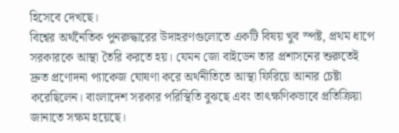হিসেবে দেখছে।
বিশ্বের অর্থনৈতিক পুনরুদ্ধারের উদাহরণগুলোতে একটি বিষয় খুব স্পষ্ট, প্রথম ধাপে সরকারকে আস্থা তৈরি করতে হয়। যেমন জো বাইডেন তার প্রশাসনের শুরুতেই দ্রুত প্রণোদনা প্যাকেজ ঘোষণা করে অর্থনীতিতে আস্থা ফিরিয়ে আনার চেষ্টা করেছিলেন। বাংলাদেশ সরকার পরিস্থিতি বুঝছে এবং তাৎক্ষণিকভাবে প্রতিক্রিয়া জানাতে সক্ষম হয়েছে।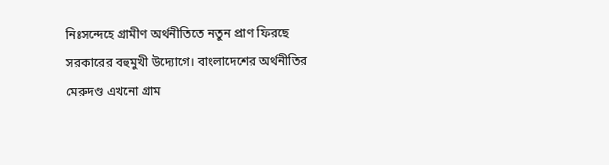নিঃসন্দেহে গ্রামীণ অর্থনীতিতে নতুন প্রাণ ফিরছে সরকারের বহুমুখী উদ্যোগে। বাংলাদেশের অর্থনীতির মেরুদণ্ড এখনো গ্রাম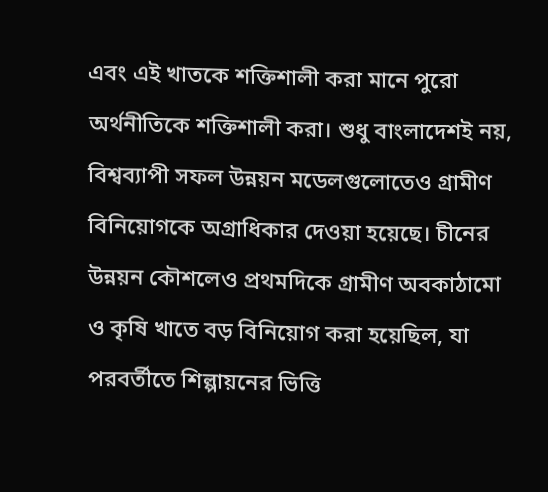এবং এই খাতকে শক্তিশালী করা মানে পুরো অর্থনীতিকে শক্তিশালী করা। শুধু বাংলাদেশই নয়, বিশ্বব্যাপী সফল উন্নয়ন মডেলগুলোতেও গ্রামীণ বিনিয়োগকে অগ্রাধিকার দেওয়া হয়েছে। চীনের উন্নয়ন কৌশলেও প্রথমদিকে গ্রামীণ অবকাঠামো ও কৃষি খাতে বড় বিনিয়োগ করা হয়েছিল, যা পরবর্তীতে শিল্পায়নের ভিত্তি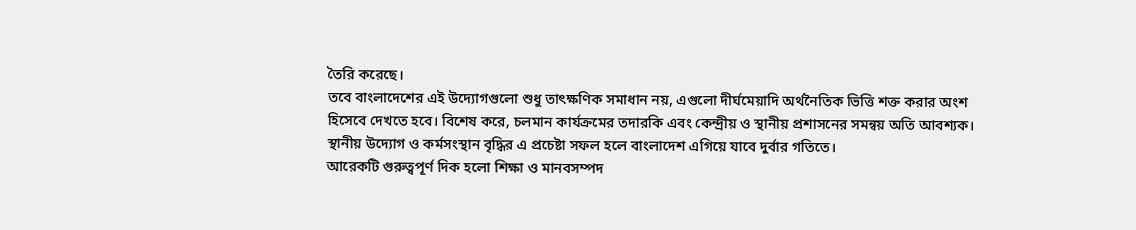তৈরি করেছে।
তবে বাংলাদেশের এই উদ্যোগগুলো শুধু তাৎক্ষণিক সমাধান নয়, এগুলো দীর্ঘমেয়াদি অর্থনৈতিক ভিত্তি শক্ত করার অংশ হিসেবে দেখতে হবে। বিশেষ করে, চলমান কার্যক্রমের তদারকি এবং কেন্দ্রীয় ও স্থানীয় প্রশাসনের সমন্বয় অতি আবশ্যক। স্থানীয় উদ্যোগ ও কর্মসংস্থান বৃদ্ধির এ প্রচেষ্টা সফল হলে বাংলাদেশ এগিয়ে যাবে দুর্বার গতিতে।
আরেকটি গুরুত্বপূর্ণ দিক হলো শিক্ষা ও মানবসম্পদ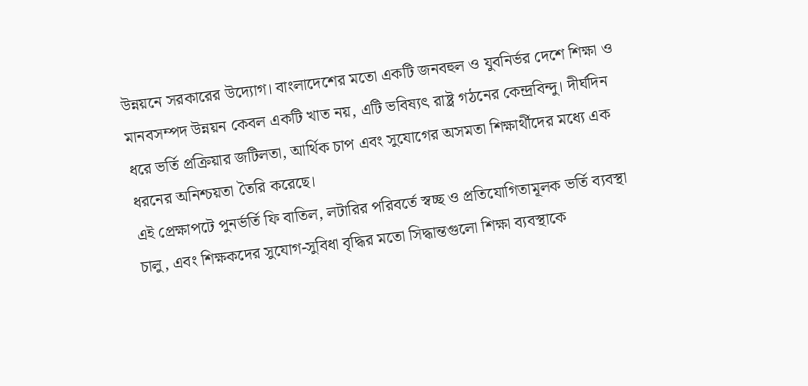উন্নয়নে সরকারের উদ্যোগ। বাংলাদেশের মতো একটি জনবহুল ও যুবনির্ভর দেশে শিক্ষা ও মানবসম্পদ উন্নয়ন কেবল একটি খাত নয়, এটি ভবিষ্যৎ রাষ্ট্র গঠনের কেন্দ্রবিন্দু। দীর্ঘদিন ধরে ভর্তি প্রক্রিয়ার জটিলতা, আর্থিক চাপ এবং সুযোগের অসমতা শিক্ষার্থীদের মধ্যে এক ধরনের অনিশ্চয়তা তৈরি করেছে।
এই প্রেক্ষাপটে পুনর্ভর্তি ফি বাতিল, লটারির পরিবর্তে স্বচ্ছ ও প্রতিযোগিতামূলক ভর্তি ব্যবস্থা চালু, এবং শিক্ষকদের সুযোগ-সুবিধা বৃদ্ধির মতো সিদ্ধান্তগুলো শিক্ষা ব্যবস্থাকে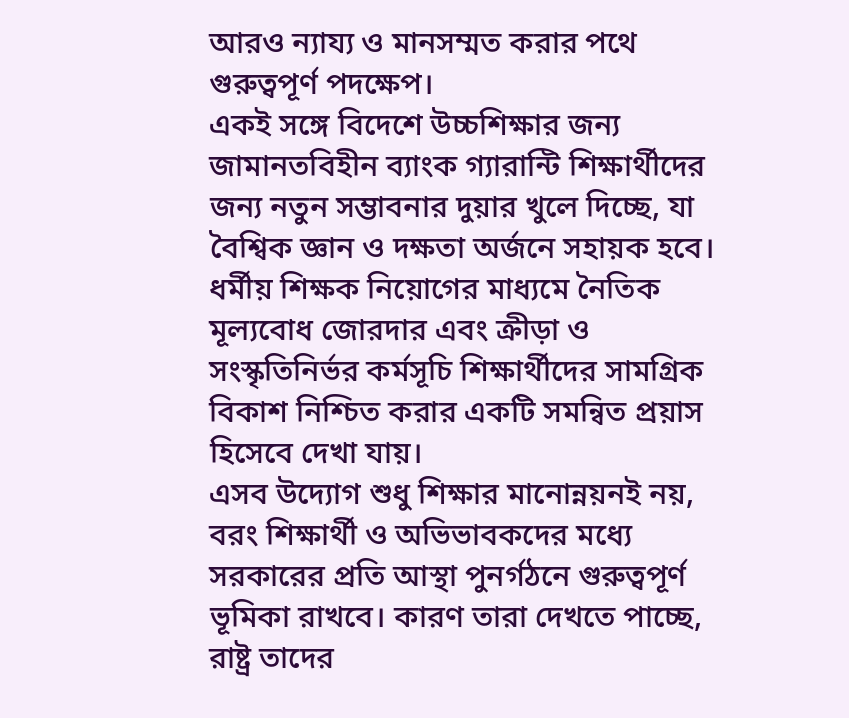আরও ন্যায্য ও মানসম্মত করার পথে গুরুত্বপূর্ণ পদক্ষেপ।
একই সঙ্গে বিদেশে উচ্চশিক্ষার জন্য জামানতবিহীন ব্যাংক গ্যারান্টি শিক্ষার্থীদের জন্য নতুন সম্ভাবনার দুয়ার খুলে দিচ্ছে, যা বৈশ্বিক জ্ঞান ও দক্ষতা অর্জনে সহায়ক হবে। ধর্মীয় শিক্ষক নিয়োগের মাধ্যমে নৈতিক মূল্যবোধ জোরদার এবং ক্রীড়া ও সংস্কৃতিনির্ভর কর্মসূচি শিক্ষার্থীদের সামগ্রিক বিকাশ নিশ্চিত করার একটি সমন্বিত প্রয়াস হিসেবে দেখা যায়।
এসব উদ্যোগ শুধু শিক্ষার মানোন্নয়নই নয়, বরং শিক্ষার্থী ও অভিভাবকদের মধ্যে সরকারের প্রতি আস্থা পুনর্গঠনে গুরুত্বপূর্ণ ভূমিকা রাখবে। কারণ তারা দেখতে পাচ্ছে, রাষ্ট্র তাদের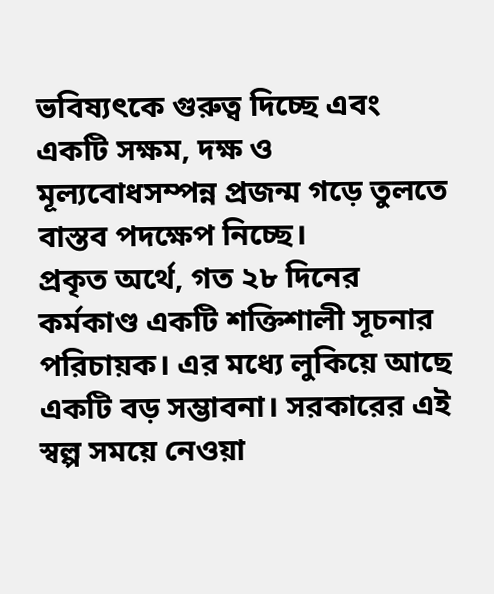ভবিষ্যৎকে গুরুত্ব দিচ্ছে এবং একটি সক্ষম, দক্ষ ও মূল্যবোধসম্পন্ন প্রজন্ম গড়ে তুলতে বাস্তব পদক্ষেপ নিচ্ছে।
প্রকৃত অর্থে, গত ২৮ দিনের কর্মকাণ্ড একটি শক্তিশালী সূচনার পরিচায়ক। এর মধ্যে লুকিয়ে আছে একটি বড় সম্ভাবনা। সরকারের এই স্বল্প সময়ে নেওয়া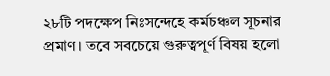২৮টি পদক্ষেপ নিঃসন্দেহে কর্মচঞ্চল সূচনার প্রমাণ। তবে সবচেয়ে গুরুত্বপূর্ণ বিষয় হলো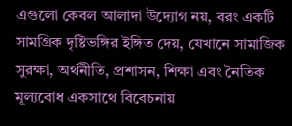এগুলো কেবল আলাদা উদ্যোগ নয়, বরং একটি সামগ্রিক দৃষ্টিভঙ্গির ইঙ্গিত দেয়, যেখানে সামাজিক সুরক্ষা, অর্থনীতি, প্রশাসন, শিক্ষা এবং নৈতিক মূল্যবোধ একসাথে বিবেচনায়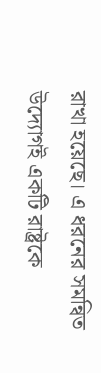রাখা হয়েছে। এ ধরনের সমন্বিত উদ্যোগই একটি রাষ্ট্রকে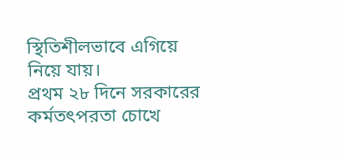স্থিতিশীলভাবে এগিয়ে নিয়ে যায়।
প্রথম ২৮ দিনে সরকারের কর্মতৎপরতা চোখে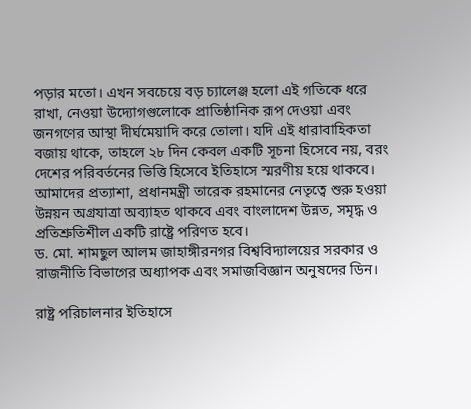পড়ার মতো। এখন সবচেয়ে বড় চ্যালেঞ্জ হলো এই গতিকে ধরে রাখা, নেওয়া উদ্যোগগুলোকে প্রাতিষ্ঠানিক রূপ দেওয়া এবং জনগণের আস্থা দীর্ঘমেয়াদি করে তোলা। যদি এই ধারাবাহিকতা বজায় থাকে, তাহলে ২৮ দিন কেবল একটি সূচনা হিসেবে নয়, বরং দেশের পরিবর্তনের ভিত্তি হিসেবে ইতিহাসে স্মরণীয় হয়ে থাকবে। আমাদের প্রত্যাশা, প্রধানমন্ত্রী তারেক রহমানের নেতৃত্বে শুরু হওয়া উন্নয়ন অগ্রযাত্রা অব্যাহত থাকবে এবং বাংলাদেশ উন্নত, সমৃদ্ধ ও প্রতিশ্রুতিশীল একটি রাষ্ট্রে পরিণত হবে।
ড. মো. শামছুল আলম জাহাঙ্গীরনগর বিশ্ববিদ্যালয়ের সরকার ও রাজনীতি বিভাগের অধ্যাপক এবং সমাজবিজ্ঞান অনুষদের ডিন।

রাষ্ট্র পরিচালনার ইতিহাসে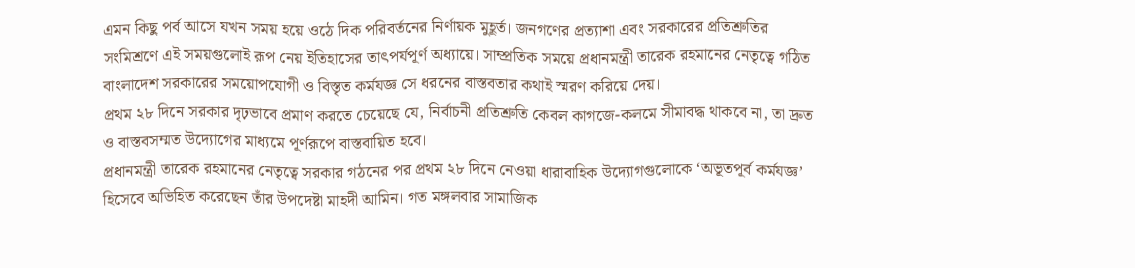এমন কিছু পর্ব আসে যখন সময় হয়ে ওঠে দিক পরিবর্তনের নির্ণায়ক মুহূর্ত। জনগণের প্রত্যাশা এবং সরকারের প্রতিশ্রুতির সংমিশ্রণে এই সময়গুলোই রূপ নেয় ইতিহাসের তাৎপর্যপূর্ণ অধ্যায়ে। সাম্প্রতিক সময়ে প্রধানমন্ত্রী তারেক রহমানের নেতৃত্বে গঠিত বাংলাদেশ সরকারের সময়োপযোগী ও বিস্তৃত কর্মযজ্ঞ সে ধরনের বাস্তবতার কথাই স্মরণ করিয়ে দেয়।
প্রথম ২৮ দিনে সরকার দৃঢ়ভাবে প্রমাণ করতে চেয়েছে যে, নির্বাচনী প্রতিশ্রুতি কেবল কাগজে-কলমে সীমাবদ্ধ থাকবে না, তা দ্রুত ও বাস্তবসম্মত উদ্যোগের মাধ্যমে পূর্ণরূপে বাস্তবায়িত হবে।
প্রধানমন্ত্রী তারেক রহমানের নেতৃত্বে সরকার গঠনের পর প্রথম ২৮ দিনে নেওয়া ধারাবাহিক উদ্যোগগুলোকে ‘অভূতপূর্ব কর্মযজ্ঞ’ হিসেবে অভিহিত করেছেন তাঁর উপদেষ্টা মাহদী আমিন। গত মঙ্গলবার সামাজিক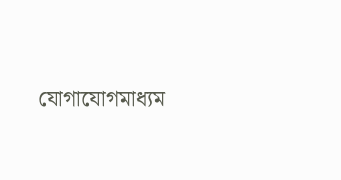যোগাযোগমাধ্যম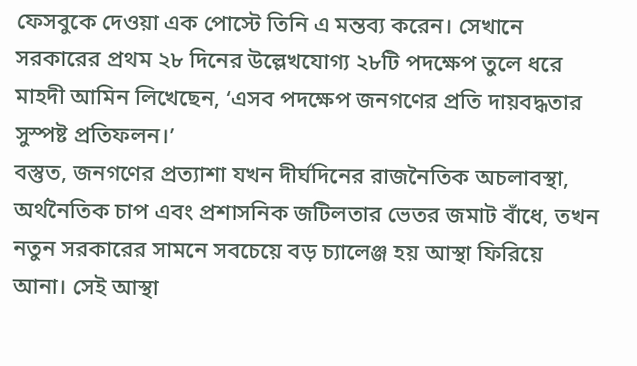ফেসবুকে দেওয়া এক পোস্টে তিনি এ মন্তব্য করেন। সেখানে সরকারের প্রথম ২৮ দিনের উল্লেখযোগ্য ২৮টি পদক্ষেপ তুলে ধরে মাহদী আমিন লিখেছেন, ‘এসব পদক্ষেপ জনগণের প্রতি দায়বদ্ধতার সুস্পষ্ট প্রতিফলন।’
বস্তুত, জনগণের প্রত্যাশা যখন দীর্ঘদিনের রাজনৈতিক অচলাবস্থা, অর্থনৈতিক চাপ এবং প্রশাসনিক জটিলতার ভেতর জমাট বাঁধে, তখন নতুন সরকারের সামনে সবচেয়ে বড় চ্যালেঞ্জ হয় আস্থা ফিরিয়ে আনা। সেই আস্থা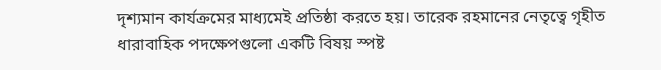দৃশ্যমান কার্যক্রমের মাধ্যমেই প্রতিষ্ঠা করতে হয়। তারেক রহমানের নেতৃত্বে গৃহীত ধারাবাহিক পদক্ষেপগুলো একটি বিষয় স্পষ্ট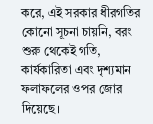করে, এই সরকার ধীরগতির কোনো সূচনা চায়নি, বরং শুরু থেকেই গতি, কার্যকারিতা এবং দৃশ্যমান ফলাফলের ওপর জোর দিয়েছে।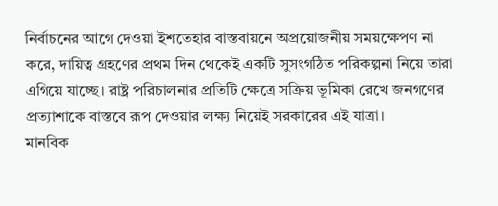নির্বাচনের আগে দেওয়া ইশতেহার বাস্তবায়নে অপ্রয়োজনীয় সময়ক্ষেপণ না করে, দায়িত্ব গ্রহণের প্রথম দিন থেকেই একটি সুসংগঠিত পরিকল্পনা নিয়ে তারা এগিয়ে যাচ্ছে। রাষ্ট্র পরিচালনার প্রতিটি ক্ষেত্রে সক্রিয় ভূমিকা রেখে জনগণের প্রত্যাশাকে বাস্তবে রূপ দেওয়ার লক্ষ্য নিয়েই সরকারের এই যাত্রা।
মানবিক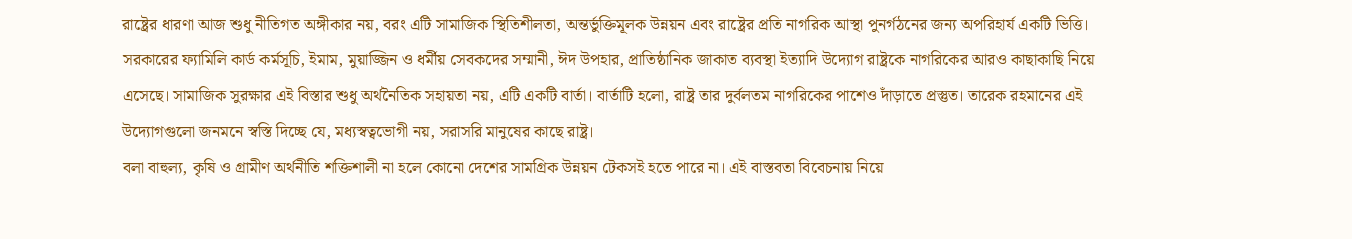রাষ্ট্রের ধারণা আজ শুধু নীতিগত অঙ্গীকার নয়, বরং এটি সামাজিক স্থিতিশীলতা, অন্তর্ভুক্তিমূলক উন্নয়ন এবং রাষ্ট্রের প্রতি নাগরিক আস্থা পুনর্গঠনের জন্য অপরিহার্য একটি ভিত্তি। সরকারের ফ্যামিলি কার্ড কর্মসূচি, ইমাম, মুয়াজ্জিন ও ধর্মীয় সেবকদের সম্মানী, ঈদ উপহার, প্রাতিষ্ঠানিক জাকাত ব্যবস্থা ইত্যাদি উদ্যোগ রাষ্ট্রকে নাগরিকের আরও কাছাকাছি নিয়ে এসেছে। সামাজিক সুরক্ষার এই বিস্তার শুধু অর্থনৈতিক সহায়তা নয়, এটি একটি বার্তা। বার্তাটি হলো, রাষ্ট্র তার দুর্বলতম নাগরিকের পাশেও দাঁড়াতে প্রস্তুত। তারেক রহমানের এই উদ্যোগগুলো জনমনে স্বস্তি দিচ্ছে যে, মধ্যস্বত্বভোগী নয়, সরাসরি মানুষের কাছে রাষ্ট্র।
বলা বাহুল্য, কৃষি ও গ্রামীণ অর্থনীতি শক্তিশালী না হলে কোনো দেশের সামগ্রিক উন্নয়ন টেকসই হতে পারে না। এই বাস্তবতা বিবেচনায় নিয়ে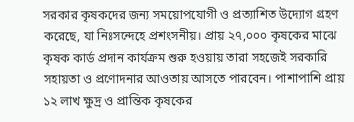সরকার কৃষকদের জন্য সময়োপযোগী ও প্রত্যাশিত উদ্যোগ গ্রহণ করেছে, যা নিঃসন্দেহে প্রশংসনীয়। প্রায় ২৭,০০০ কৃষকের মাঝে কৃষক কার্ড প্রদান কার্যক্রম শুরু হওয়ায় তারা সহজেই সরকারি সহায়তা ও প্রণোদনার আওতায় আসতে পারবেন। পাশাপাশি প্রায় ১২ লাখ ক্ষুদ্র ও প্রান্তিক কৃষকের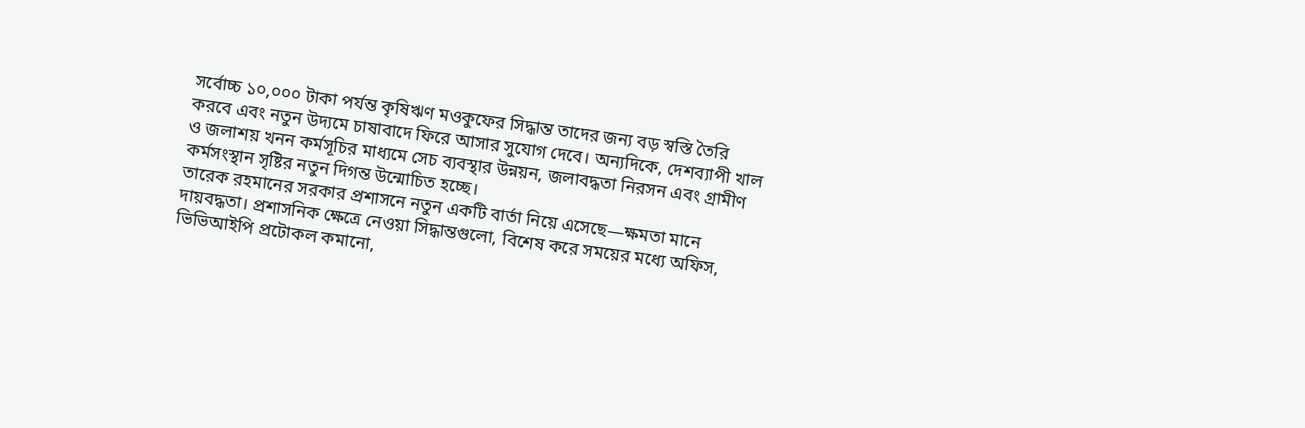সর্বোচ্চ ১০,০০০ টাকা পর্যন্ত কৃষিঋণ মওকুফের সিদ্ধান্ত তাদের জন্য বড় স্বস্তি তৈরি করবে এবং নতুন উদ্যমে চাষাবাদে ফিরে আসার সুযোগ দেবে। অন্যদিকে, দেশব্যাপী খাল ও জলাশয় খনন কর্মসূচির মাধ্যমে সেচ ব্যবস্থার উন্নয়ন, জলাবদ্ধতা নিরসন এবং গ্রামীণ কর্মসংস্থান সৃষ্টির নতুন দিগন্ত উন্মোচিত হচ্ছে।
তারেক রহমানের সরকার প্রশাসনে নতুন একটি বার্তা নিয়ে এসেছে—ক্ষমতা মানে দায়বদ্ধতা। প্রশাসনিক ক্ষেত্রে নেওয়া সিদ্ধান্তগুলো, বিশেষ করে সময়ের মধ্যে অফিস, ভিভিআইপি প্রটোকল কমানো,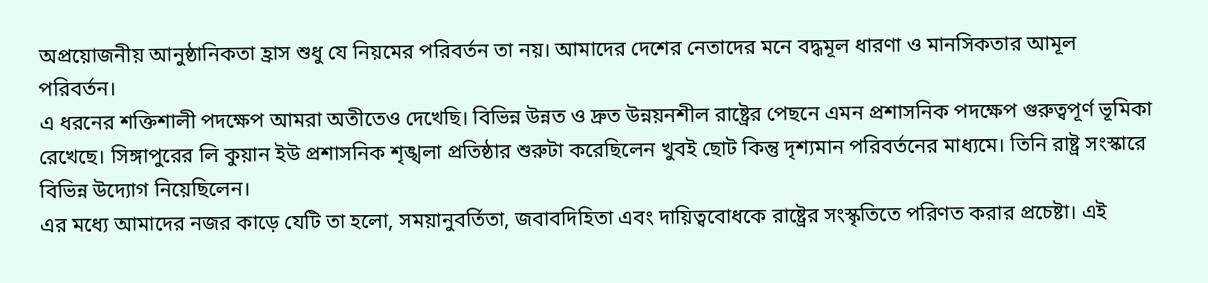অপ্রয়োজনীয় আনুষ্ঠানিকতা হ্রাস শুধু যে নিয়মের পরিবর্তন তা নয়। আমাদের দেশের নেতাদের মনে বদ্ধমূল ধারণা ও মানসিকতার আমূল পরিবর্তন।
এ ধরনের শক্তিশালী পদক্ষেপ আমরা অতীতেও দেখেছি। বিভিন্ন উন্নত ও দ্রুত উন্নয়নশীল রাষ্ট্রের পেছনে এমন প্রশাসনিক পদক্ষেপ গুরুত্বপূর্ণ ভূমিকা রেখেছে। সিঙ্গাপুরের লি কুয়ান ইউ প্রশাসনিক শৃঙ্খলা প্রতিষ্ঠার শুরুটা করেছিলেন খুবই ছোট কিন্তু দৃশ্যমান পরিবর্তনের মাধ্যমে। তিনি রাষ্ট্র সংস্কারে বিভিন্ন উদ্যোগ নিয়েছিলেন।
এর মধ্যে আমাদের নজর কাড়ে যেটি তা হলো, সময়ানুবর্তিতা, জবাবদিহিতা এবং দায়িত্ববোধকে রাষ্ট্রের সংস্কৃতিতে পরিণত করার প্রচেষ্টা। এই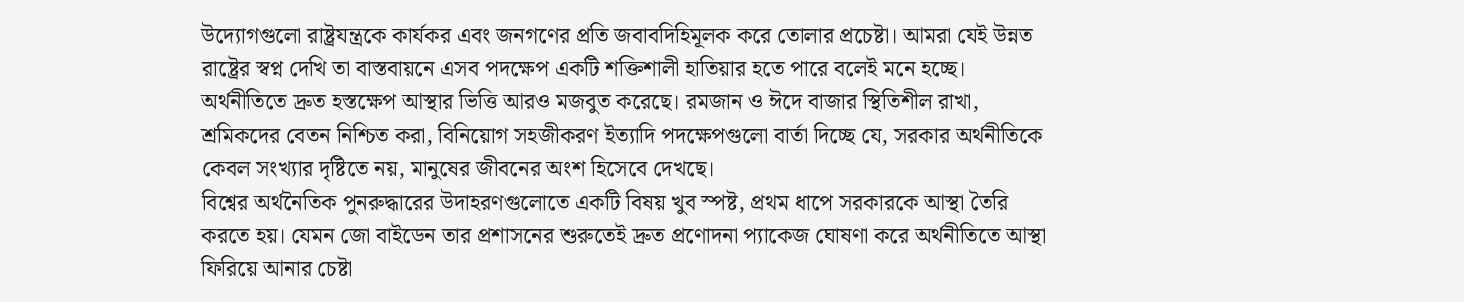উদ্যোগগুলো রাষ্ট্রযন্ত্রকে কার্যকর এবং জনগণের প্রতি জবাবদিহিমূলক করে তোলার প্রচেষ্টা। আমরা যেই উন্নত রাষ্ট্রের স্বপ্ন দেখি তা বাস্তবায়নে এসব পদক্ষেপ একটি শক্তিশালী হাতিয়ার হতে পারে বলেই মনে হচ্ছে।
অর্থনীতিতে দ্রুত হস্তক্ষেপ আস্থার ভিত্তি আরও মজবুত করেছে। রমজান ও ঈদে বাজার স্থিতিশীল রাখা, শ্রমিকদের বেতন নিশ্চিত করা, বিনিয়োগ সহজীকরণ ইত্যাদি পদক্ষেপগুলো বার্তা দিচ্ছে যে, সরকার অর্থনীতিকে কেবল সংখ্যার দৃষ্টিতে নয়, মানুষের জীবনের অংশ হিসেবে দেখছে।
বিশ্বের অর্থনৈতিক পুনরুদ্ধারের উদাহরণগুলোতে একটি বিষয় খুব স্পষ্ট, প্রথম ধাপে সরকারকে আস্থা তৈরি করতে হয়। যেমন জো বাইডেন তার প্রশাসনের শুরুতেই দ্রুত প্রণোদনা প্যাকেজ ঘোষণা করে অর্থনীতিতে আস্থা ফিরিয়ে আনার চেষ্টা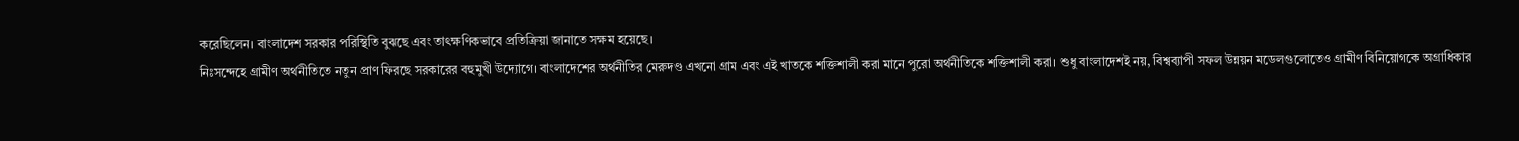করেছিলেন। বাংলাদেশ সরকার পরিস্থিতি বুঝছে এবং তাৎক্ষণিকভাবে প্রতিক্রিয়া জানাতে সক্ষম হয়েছে।
নিঃসন্দেহে গ্রামীণ অর্থনীতিতে নতুন প্রাণ ফিরছে সরকারের বহুমুখী উদ্যোগে। বাংলাদেশের অর্থনীতির মেরুদণ্ড এখনো গ্রাম এবং এই খাতকে শক্তিশালী করা মানে পুরো অর্থনীতিকে শক্তিশালী করা। শুধু বাংলাদেশই নয়, বিশ্বব্যাপী সফল উন্নয়ন মডেলগুলোতেও গ্রামীণ বিনিয়োগকে অগ্রাধিকার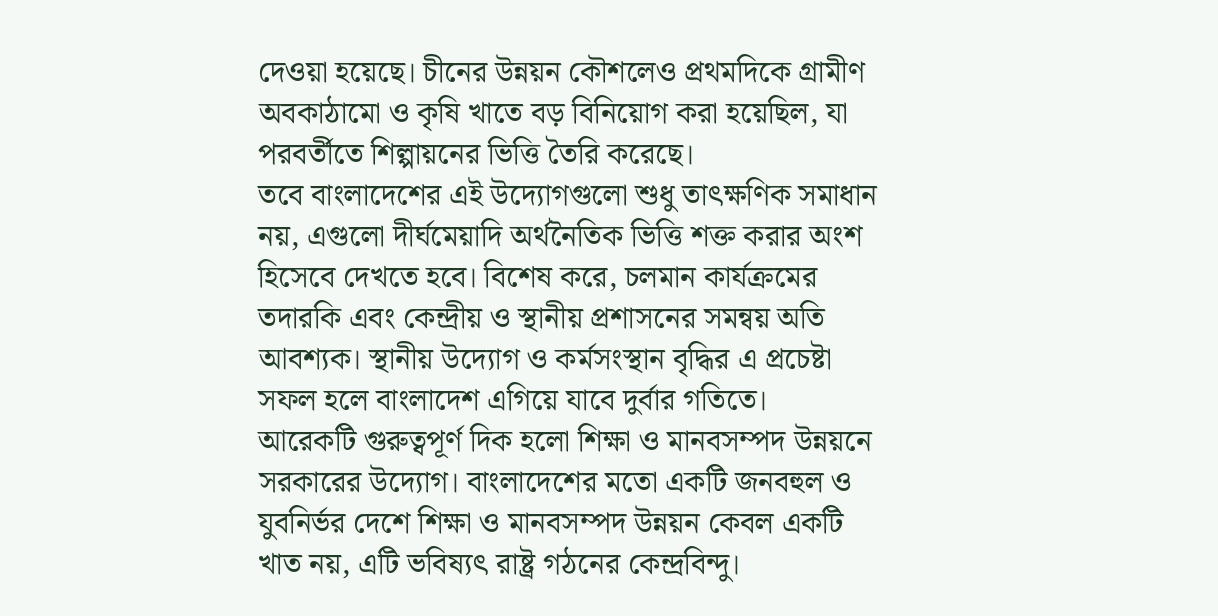দেওয়া হয়েছে। চীনের উন্নয়ন কৌশলেও প্রথমদিকে গ্রামীণ অবকাঠামো ও কৃষি খাতে বড় বিনিয়োগ করা হয়েছিল, যা পরবর্তীতে শিল্পায়নের ভিত্তি তৈরি করেছে।
তবে বাংলাদেশের এই উদ্যোগগুলো শুধু তাৎক্ষণিক সমাধান নয়, এগুলো দীর্ঘমেয়াদি অর্থনৈতিক ভিত্তি শক্ত করার অংশ হিসেবে দেখতে হবে। বিশেষ করে, চলমান কার্যক্রমের তদারকি এবং কেন্দ্রীয় ও স্থানীয় প্রশাসনের সমন্বয় অতি আবশ্যক। স্থানীয় উদ্যোগ ও কর্মসংস্থান বৃদ্ধির এ প্রচেষ্টা সফল হলে বাংলাদেশ এগিয়ে যাবে দুর্বার গতিতে।
আরেকটি গুরুত্বপূর্ণ দিক হলো শিক্ষা ও মানবসম্পদ উন্নয়নে সরকারের উদ্যোগ। বাংলাদেশের মতো একটি জনবহুল ও যুবনির্ভর দেশে শিক্ষা ও মানবসম্পদ উন্নয়ন কেবল একটি খাত নয়, এটি ভবিষ্যৎ রাষ্ট্র গঠনের কেন্দ্রবিন্দু।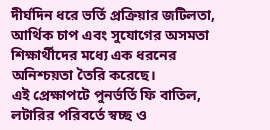দীর্ঘদিন ধরে ভর্তি প্রক্রিয়ার জটিলতা, আর্থিক চাপ এবং সুযোগের অসমতা শিক্ষার্থীদের মধ্যে এক ধরনের অনিশ্চয়তা তৈরি করেছে।
এই প্রেক্ষাপটে পুনর্ভর্তি ফি বাতিল, লটারির পরিবর্তে স্বচ্ছ ও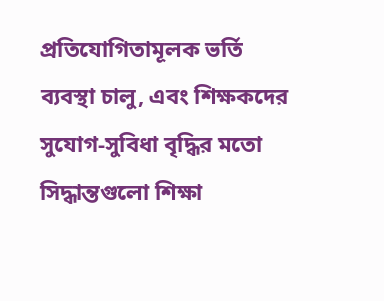প্রতিযোগিতামূলক ভর্তি ব্যবস্থা চালু, এবং শিক্ষকদের সুযোগ-সুবিধা বৃদ্ধির মতো সিদ্ধান্তগুলো শিক্ষা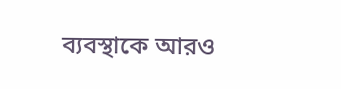ব্যবস্থাকে আরও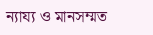ন্যায্য ও মানসম্মত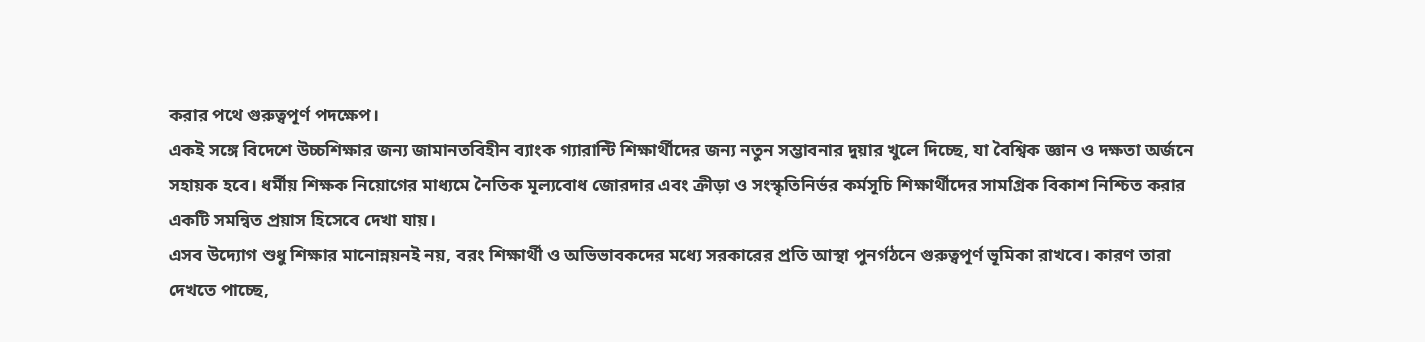করার পথে গুরুত্বপূর্ণ পদক্ষেপ।
একই সঙ্গে বিদেশে উচ্চশিক্ষার জন্য জামানতবিহীন ব্যাংক গ্যারান্টি শিক্ষার্থীদের জন্য নতুন সম্ভাবনার দুয়ার খুলে দিচ্ছে, যা বৈশ্বিক জ্ঞান ও দক্ষতা অর্জনে সহায়ক হবে। ধর্মীয় শিক্ষক নিয়োগের মাধ্যমে নৈতিক মূল্যবোধ জোরদার এবং ক্রীড়া ও সংস্কৃতিনির্ভর কর্মসূচি শিক্ষার্থীদের সামগ্রিক বিকাশ নিশ্চিত করার একটি সমন্বিত প্রয়াস হিসেবে দেখা যায়।
এসব উদ্যোগ শুধু শিক্ষার মানোন্নয়নই নয়, বরং শিক্ষার্থী ও অভিভাবকদের মধ্যে সরকারের প্রতি আস্থা পুনর্গঠনে গুরুত্বপূর্ণ ভূমিকা রাখবে। কারণ তারা দেখতে পাচ্ছে,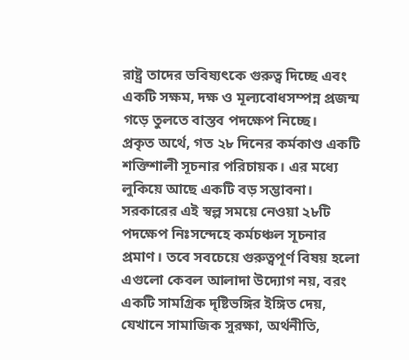রাষ্ট্র তাদের ভবিষ্যৎকে গুরুত্ব দিচ্ছে এবং একটি সক্ষম, দক্ষ ও মূল্যবোধসম্পন্ন প্রজন্ম গড়ে তুলতে বাস্তব পদক্ষেপ নিচ্ছে।
প্রকৃত অর্থে, গত ২৮ দিনের কর্মকাণ্ড একটি শক্তিশালী সূচনার পরিচায়ক। এর মধ্যে লুকিয়ে আছে একটি বড় সম্ভাবনা। সরকারের এই স্বল্প সময়ে নেওয়া ২৮টি পদক্ষেপ নিঃসন্দেহে কর্মচঞ্চল সূচনার প্রমাণ। তবে সবচেয়ে গুরুত্বপূর্ণ বিষয় হলো এগুলো কেবল আলাদা উদ্যোগ নয়, বরং একটি সামগ্রিক দৃষ্টিভঙ্গির ইঙ্গিত দেয়, যেখানে সামাজিক সুরক্ষা, অর্থনীতি,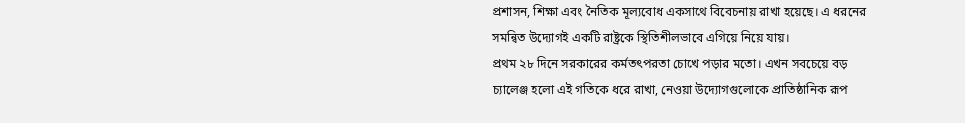প্রশাসন, শিক্ষা এবং নৈতিক মূল্যবোধ একসাথে বিবেচনায় রাখা হয়েছে। এ ধরনের সমন্বিত উদ্যোগই একটি রাষ্ট্রকে স্থিতিশীলভাবে এগিয়ে নিয়ে যায়।
প্রথম ২৮ দিনে সরকারের কর্মতৎপরতা চোখে পড়ার মতো। এখন সবচেয়ে বড় চ্যালেঞ্জ হলো এই গতিকে ধরে রাখা, নেওয়া উদ্যোগগুলোকে প্রাতিষ্ঠানিক রূপ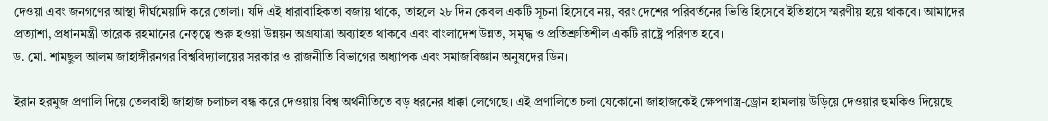দেওয়া এবং জনগণের আস্থা দীর্ঘমেয়াদি করে তোলা। যদি এই ধারাবাহিকতা বজায় থাকে, তাহলে ২৮ দিন কেবল একটি সূচনা হিসেবে নয়, বরং দেশের পরিবর্তনের ভিত্তি হিসেবে ইতিহাসে স্মরণীয় হয়ে থাকবে। আমাদের প্রত্যাশা, প্রধানমন্ত্রী তারেক রহমানের নেতৃত্বে শুরু হওয়া উন্নয়ন অগ্রযাত্রা অব্যাহত থাকবে এবং বাংলাদেশ উন্নত, সমৃদ্ধ ও প্রতিশ্রুতিশীল একটি রাষ্ট্রে পরিণত হবে।
ড. মো. শামছুল আলম জাহাঙ্গীরনগর বিশ্ববিদ্যালয়ের সরকার ও রাজনীতি বিভাগের অধ্যাপক এবং সমাজবিজ্ঞান অনুষদের ডিন।

ইরান হরমুজ প্রণালি দিয়ে তেলবাহী জাহাজ চলাচল বন্ধ করে দেওয়ায় বিশ্ব অর্থনীতিতে বড় ধরনের ধাক্কা লেগেছে। এই প্রণালিতে চলা যেকোনো জাহাজকেই ক্ষেপণাস্ত্র-ড্রোন হামলায় উড়িয়ে দেওয়ার হুমকিও দিয়েছে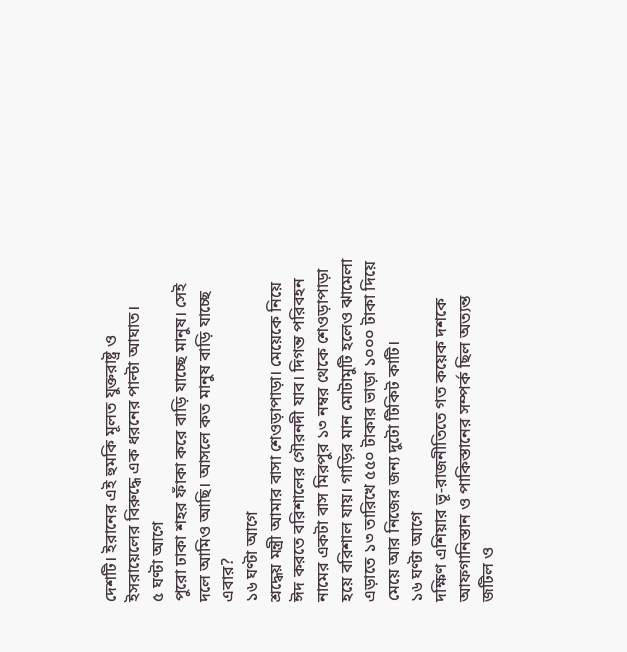দেশটি। ইরানের এই হুমকি মূলত যুক্তরাষ্ট্র ও ইসরায়েলের বিরুদ্ধে এক ধরনের পাল্টা আঘাত।
৫ ঘণ্টা আগে
পুরো ঢাকা শহর ফাঁকা করে বাড়ি যাচ্ছে মানুষ। সেই দলে আমিও আছি। আসলে কত মানুষ বাড়ি যাচ্ছে এবার?
১৬ ঘণ্টা আগে
শ্রদ্ধেয় মন্ত্রী আমার বাসা শেওড়াপাড়া। মেয়েকে নিয়ে ঈদ করতে বরিশালের গৌরনদী যাব। দিগন্ত পরিবহন নামের একটা বাস মিরপুর ১৩ নম্বর থেকে শেওড়াপাড়া হয়ে বরিশাল যায়। গাড়ির মান মোটামুটি হলেও ঝামেলা এড়াতে ১৩ তারিখে ৫৫০ টাকার ভাড়া ১০০০ টাকা দিয়ে মেয়ে আর নিজের জন্য দুটো টিকিট কাটি।
১৬ ঘণ্টা আগে
দক্ষিণ এশিয়ার ভূ-রাজনীতিতে গত কয়েক দশকে আফগানিস্তান ও পাকিস্তানের সম্পর্ক ছিল অত্যন্ত জটিল ও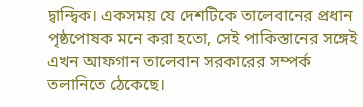দ্বান্দ্বিক। একসময় যে দেশটিকে তালেবানের প্রধান পৃষ্ঠপোষক মনে করা হতো, সেই পাকিস্তানের সঙ্গেই এখন আফগান তালেবান সরকারের সম্পর্ক তলানিতে ঠেকেছে।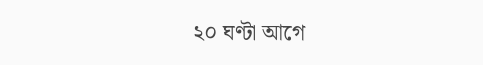২০ ঘণ্টা আগে